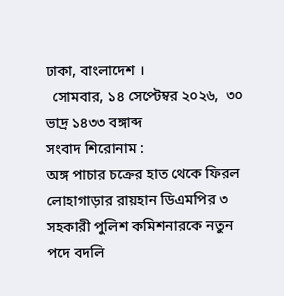ঢাকা, বাংলাদেশ ।
  সোমবার, ১৪ সেপ্টেম্বর ২০২৬,  ৩০ ভাদ্র ১৪৩৩ বঙ্গাব্দ
সংবাদ শিরোনাম :
অঙ্গ পাচার চক্রের হাত থেকে ফিরল লোহাগাড়ার রায়হান ডিএমপির ৩ সহকারী পুলিশ কমিশনারকে নতুন পদে বদলি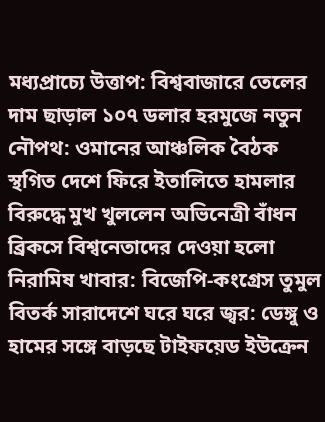মধ্যপ্রাচ্যে উত্তাপ: বিশ্ববাজারে তেলের দাম ছাড়াল ১০৭ ডলার হরমুজে নতুন নৌপথ: ওমানের আঞ্চলিক বৈঠক স্থগিত দেশে ফিরে ইতালিতে হামলার বিরুদ্ধে মুখ খুললেন অভিনেত্রী বাঁধন ব্রিকসে বিশ্বনেতাদের দেওয়া হলো নিরামিষ খাবার: বিজেপি-কংগ্রেস তুমুল বিতর্ক সারাদেশে ঘরে ঘরে জ্বর: ডেঙ্গু ও হামের সঙ্গে বাড়ছে টাইফয়েড ইউক্রেন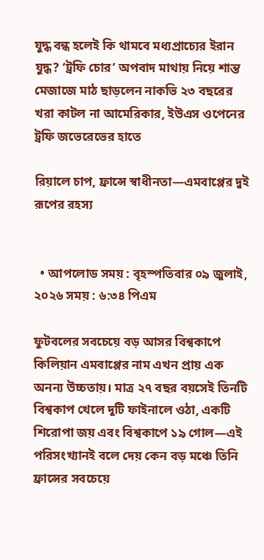যুদ্ধ বন্ধ হলেই কি থামবে মধ্যপ্রাচ্যের ইরান যুদ্ধ? ‘ট্রফি চোর’ অপবাদ মাথায় নিয়ে শান্ত মেজাজে মাঠ ছাড়লেন নাকভি ২৩ বছরের খরা কাটল না আমেরিকার, ইউএস ওপেনের ট্রফি জভেরেভের হাতে

রিয়ালে চাপ, ফ্রান্সে স্বাধীনতা—এমবাপ্পের দুই রূপের রহস্য


  • আপলোড সময় : বৃহস্পতিবার ০৯ জুলাই, ২০২৬ সময় : ৬:৩৪ পিএম

ফুটবলের সবচেয়ে বড় আসর বিশ্বকাপে কিলিয়ান এমবাপ্পের নাম এখন প্রায় এক অনন্য উচ্চতায়। মাত্র ২৭ বছর বয়সেই তিনটি বিশ্বকাপ খেলে দুটি ফাইনালে ওঠা, একটি শিরোপা জয় এবং বিশ্বকাপে ১৯ গোল—এই পরিসংখ্যানই বলে দেয় কেন বড় মঞ্চে তিনি ফ্রান্সের সবচেয়ে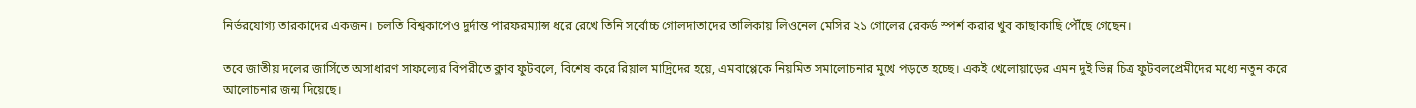নির্ভরযোগ্য তারকাদের একজন। চলতি বিশ্বকাপেও দুর্দান্ত পারফরম্যান্স ধরে রেখে তিনি সর্বোচ্চ গোলদাতাদের তালিকায় লিওনেল মেসির ২১ গোলের রেকর্ড স্পর্শ করার খুব কাছাকাছি পৌঁছে গেছেন।

তবে জাতীয় দলের জার্সিতে অসাধারণ সাফল্যের বিপরীতে ক্লাব ফুটবলে, বিশেষ করে রিয়াল মাদ্রিদের হয়ে, এমবাপ্পেকে নিয়মিত সমালোচনার মুখে পড়তে হচ্ছে। একই খেলোয়াড়ের এমন দুই ভিন্ন চিত্র ফুটবলপ্রেমীদের মধ্যে নতুন করে আলোচনার জন্ম দিয়েছে।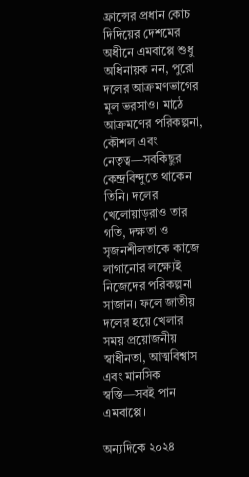ফ্রান্সের প্রধান কোচ দিদিয়ের দেশমের অধীনে এমবাপ্পে শুধু অধিনায়ক নন, পুরো দলের আক্রমণভাগের মূল ভরসাও। মাঠে আক্রমণের পরিকল্পনা, কৌশল এবং নেতৃত্ব—সবকিছুর কেন্দ্রবিন্দুতে থাকেন তিনি। দলের খেলোয়াড়রাও তার গতি, দক্ষতা ও সৃজনশীলতাকে কাজে লাগানোর লক্ষ্যেই নিজেদের পরিকল্পনা সাজান। ফলে জাতীয় দলের হয়ে খেলার সময় প্রয়োজনীয় স্বাধীনতা, আত্মবিশ্বাস এবং মানসিক স্বস্তি—সবই পান এমবাপ্পে।

অন্যদিকে ২০২৪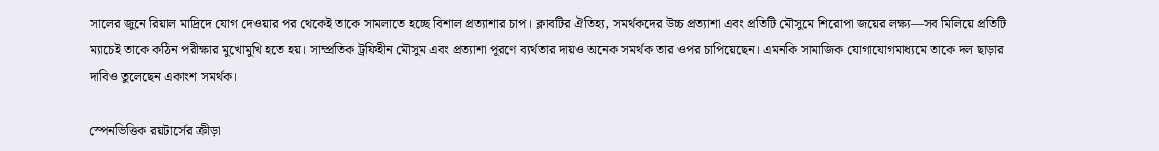সালের জুনে রিয়াল মাদ্রিদে যোগ দেওয়ার পর থেকেই তাকে সামলাতে হচ্ছে বিশাল প্রত্যাশার চাপ। ক্লাবটির ঐতিহ্য, সমর্থকদের উচ্চ প্রত্যাশা এবং প্রতিটি মৌসুমে শিরোপা জয়ের লক্ষ্য—সব মিলিয়ে প্রতিটি ম্যাচেই তাকে কঠিন পরীক্ষার মুখোমুখি হতে হয়। সাম্প্রতিক ট্রফিহীন মৌসুম এবং প্রত্যাশা পূরণে ব্যর্থতার দায়ও অনেক সমর্থক তার ওপর চাপিয়েছেন। এমনকি সামাজিক যোগাযোগমাধ্যমে তাকে দল ছাড়ার দাবিও তুলেছেন একাংশ সমর্থক।

স্পেনভিত্তিক রয়টার্সের ক্রীড়া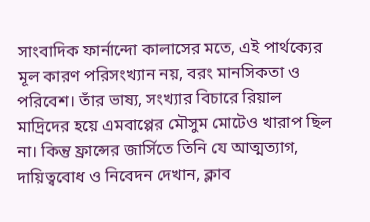সাংবাদিক ফার্নান্দো কালাসের মতে, এই পার্থক্যের মূল কারণ পরিসংখ্যান নয়, বরং মানসিকতা ও পরিবেশ। তাঁর ভাষ্য, সংখ্যার বিচারে রিয়াল মাদ্রিদের হয়ে এমবাপ্পের মৌসুম মোটেও খারাপ ছিল না। কিন্তু ফ্রান্সের জার্সিতে তিনি যে আত্মত্যাগ, দায়িত্ববোধ ও নিবেদন দেখান, ক্লাব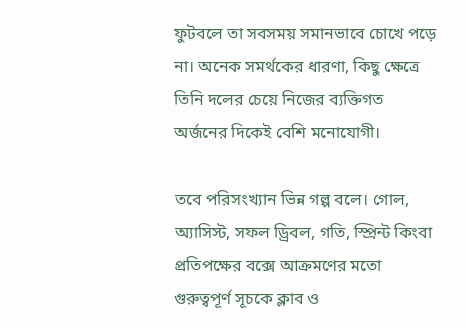ফুটবলে তা সবসময় সমানভাবে চোখে পড়ে না। অনেক সমর্থকের ধারণা, কিছু ক্ষেত্রে তিনি দলের চেয়ে নিজের ব্যক্তিগত অর্জনের দিকেই বেশি মনোযোগী।

তবে পরিসংখ্যান ভিন্ন গল্প বলে। গোল, অ্যাসিস্ট, সফল ড্রিবল, গতি, স্প্রিন্ট কিংবা প্রতিপক্ষের বক্সে আক্রমণের মতো গুরুত্বপূর্ণ সূচকে ক্লাব ও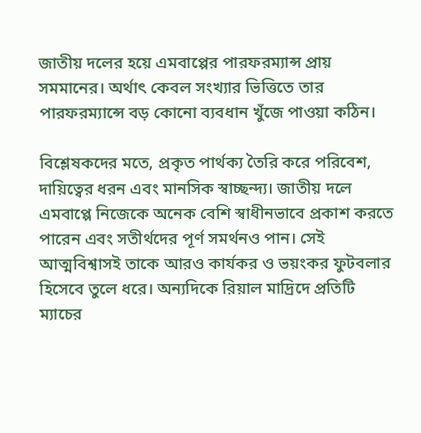জাতীয় দলের হয়ে এমবাপ্পের পারফরম্যান্স প্রায় সমমানের। অর্থাৎ কেবল সংখ্যার ভিত্তিতে তার পারফরম্যান্সে বড় কোনো ব্যবধান খুঁজে পাওয়া কঠিন।

বিশ্লেষকদের মতে, প্রকৃত পার্থক্য তৈরি করে পরিবেশ, দায়িত্বের ধরন এবং মানসিক স্বাচ্ছন্দ্য। জাতীয় দলে এমবাপ্পে নিজেকে অনেক বেশি স্বাধীনভাবে প্রকাশ করতে পারেন এবং সতীর্থদের পূর্ণ সমর্থনও পান। সেই আত্মবিশ্বাসই তাকে আরও কার্যকর ও ভয়ংকর ফুটবলার হিসেবে তুলে ধরে। অন্যদিকে রিয়াল মাদ্রিদে প্রতিটি ম্যাচের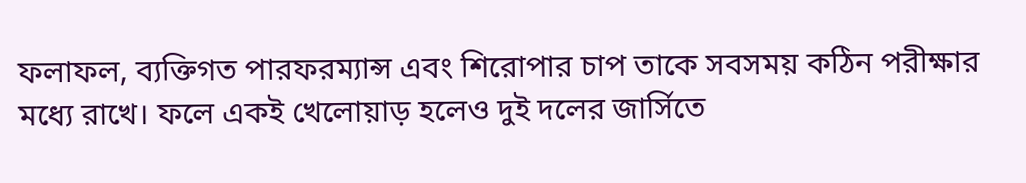ফলাফল, ব্যক্তিগত পারফরম্যান্স এবং শিরোপার চাপ তাকে সবসময় কঠিন পরীক্ষার মধ্যে রাখে। ফলে একই খেলোয়াড় হলেও দুই দলের জার্সিতে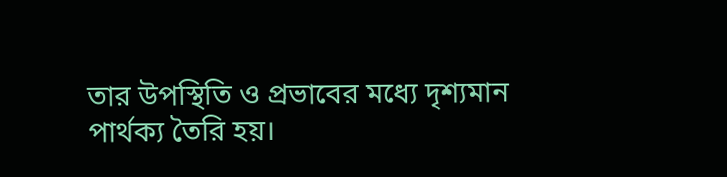তার উপস্থিতি ও প্রভাবের মধ্যে দৃশ্যমান পার্থক্য তৈরি হয়।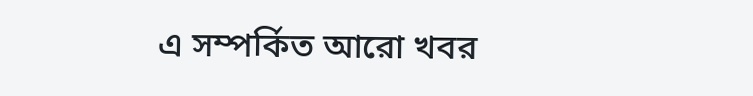এ সম্পর্কিত আরো খবর